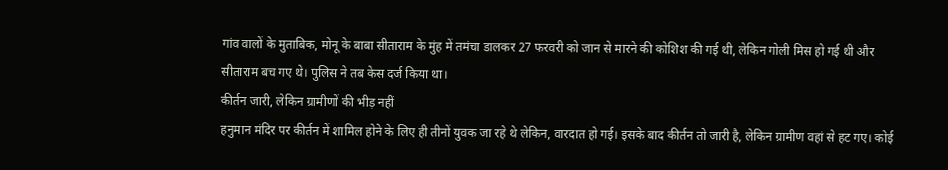गांव वालों के मुताबिक, मोनू के बाबा सीताराम के मुंह में तमंचा डालकर 27 फरवरी को जान से मारने की कोशिश की गई थी, लेकिन गोली मिस हो गई थी और सीताराम बच गए थे। पुलिस ने तब केस दर्ज किया था।
कीर्तन जारी, लेकिन ग्रामीणों की भीड़ नहीं
हनुमान मंदिर पर कीर्तन में शामिल होने के लिए ही तीनों युवक जा रहे थे लेकिन, वारदात हो गई। इसके बाद कीर्तन तो जारी है, लेकिन ग्रामीण वहां से हट गए। कोई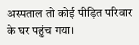अस्पताल तो कोई पीड़ित परिवार के घर पहुंच गया।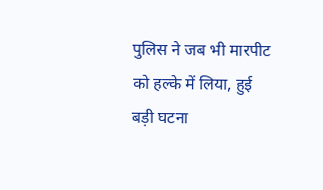पुलिस ने जब भी मारपीट को हल्के में लिया, हुई बड़ी घटना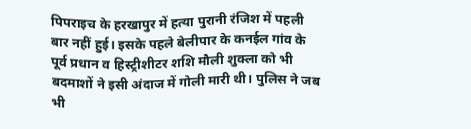पिपराइच के हरखापुर में हत्या पुरानी रंजिश में पहली बार नहीं हुई। इसके पहले बेलीपार के कनईल गांव के पूर्व प्रधान व हिस्ट्रीशीटर शशि मौली शुक्ला को भी बदमाशों ने इसी अंदाज में गोली मारी थी। पुलिस ने जब भी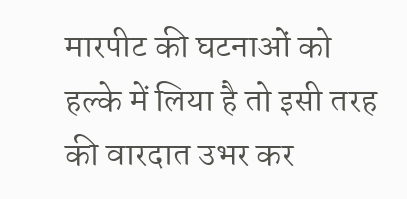मारपीट की घटनाओं को हल्के में लिया है तो इसी तरह की वारदात उभर कर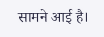सामने आई है।